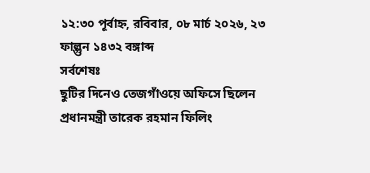১২:৩০ পূর্বাহ্ন, রবিবার, ০৮ মার্চ ২০২৬, ২৩ ফাল্গুন ১৪৩২ বঙ্গাব্দ
সর্বশেষঃ
ছুটির দিনেও তেজগাঁওয়ে অফিসে ছিলেন প্রধানমন্ত্রী তারেক রহমান ফিলিং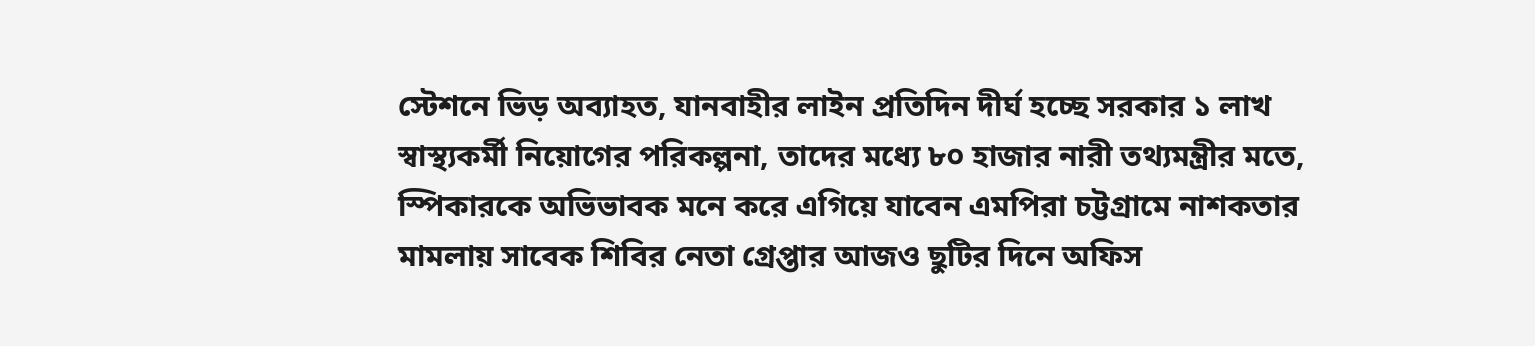স্টেশনে ভিড় অব্যাহত, যানবাহীর লাইন প্রতিদিন দীর্ঘ হচ্ছে সরকার ১ লাখ স্বাস্থ্যকর্মী নিয়োগের পরিকল্পনা, তাদের মধ্যে ৮০ হাজার নারী তথ্যমন্ত্রীর মতে, স্পিকারকে অভিভাবক মনে করে এগিয়ে যাবেন এমপিরা চট্টগ্রামে নাশকতার মামলায় সাবেক শিবির নেতা গ্রেপ্তার আজও ছুটির দিনে অফিস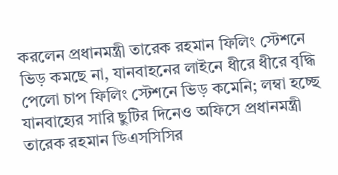করলেন প্রধানমন্ত্রী তারেক রহমান ফিলিং স্টেশনে ভিড় কমছে না, যানবাহনের লাইনে ধীরে ধীরে বৃদ্ধি পেলো চাপ ফিলিং স্টেশনে ভিড় কমেনি; লম্বা হচ্ছে যানবাহ্যের সারি ছুটির দিনেও অফিসে প্রধানমন্ত্রী তারেক রহমান ডিএসসিসির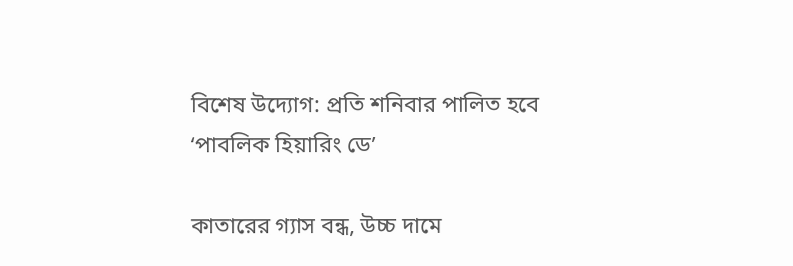বিশেষ উদ্যোগ: প্রতি শনিবার পালিত হবে ‘পাবলিক হিয়ারিং ডে’

কাতারের গ্যাস বন্ধ, উচ্চ দামে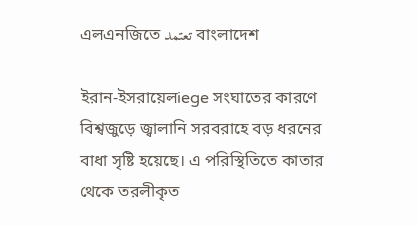এলএনজিতে تعتمد বাংলাদেশ

ইরান-ইসরায়েলiege সংঘাতের কারণে বিশ্বজুড়ে জ্বালানি সরবরাহে বড় ধরনের বাধা সৃষ্টি হয়েছে। এ পরিস্থিতিতে কাতার থেকে তরলীকৃত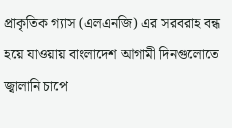প্রাকৃতিক গ্যাস (এলএনজি) এর সরবরাহ বন্ধ হয়ে যাওয়ায় বাংলাদেশ আগামী দিনগুলোতে জ্বালানি চাপে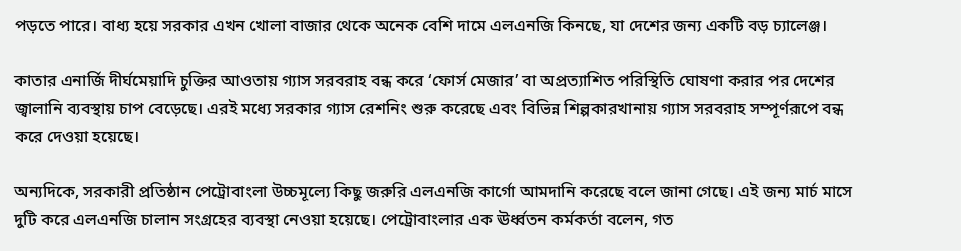পড়তে পারে। বাধ্য হয়ে সরকার এখন খোলা বাজার থেকে অনেক বেশি দামে এলএনজি কিনছে, যা দেশের জন্য একটি বড় চ্যালেঞ্জ।

কাতার এনার্জি দীর্ঘমেয়াদি চুক্তির আওতায় গ্যাস সরবরাহ বন্ধ করে ‘ফোর্স মেজার’ বা অপ্রত্যাশিত পরিস্থিতি ঘোষণা করার পর দেশের জ্বালানি ব্যবস্থায় চাপ বেড়েছে। এরই মধ্যে সরকার গ্যাস রেশনিং শুরু করেছে এবং বিভিন্ন শিল্পকারখানায় গ্যাস সরবরাহ সম্পূর্ণরূপে বন্ধ করে দেওয়া হয়েছে।

অন্যদিকে, সরকারী প্রতিষ্ঠান পেট্রোবাংলা উচ্চমূল্যে কিছু জরুরি এলএনজি কার্গো আমদানি করেছে বলে জানা গেছে। এই জন্য মার্চ মাসে দুটি করে এলএনজি চালান সংগ্রহের ব্যবস্থা নেওয়া হয়েছে। পেট্রোবাংলার এক ঊর্ধ্বতন কর্মকর্তা বলেন, গত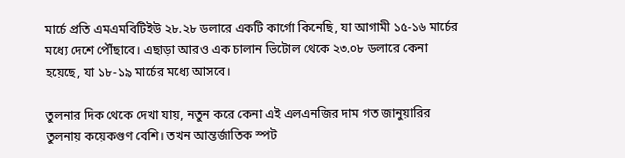মার্চে প্রতি এমএমবিটিইউ ২৮.২৮ ডলারে একটি কার্গো কিনেছি, যা আগামী ১৫-১৬ মার্চের মধ্যে দেশে পৌঁছাবে। এছাড়া আরও এক চালান ভিটোল থেকে ২৩.০৮ ডলারে কেনা হয়েছে, যা ১৮-১৯ মার্চের মধ্যে আসবে।

তুলনার দিক থেকে দেখা যায়, নতুন করে কেনা এই এলএনজির দাম গত জানুয়ারির তুলনায় কয়েকগুণ বেশি। তখন আন্তর্জাতিক স্পট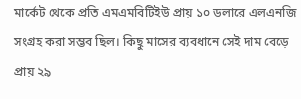মার্কেট থেকে প্রতি এমএমবিটিইউ প্রায় ১০ ডলারে এলএনজি সংগ্রহ করা সম্ভব ছিল। কিছু মাসের ব্যবধানে সেই দাম বেড়ে প্রায় ২৯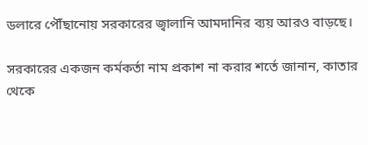ডলারে পৌঁছানোয় সরকারের জ্বালানি আমদানির ব্যয় আরও বাড়ছে।

সরকারের একজন কর্মকর্তা নাম প্রকাশ না করার শর্তে জানান, কাতার থেকে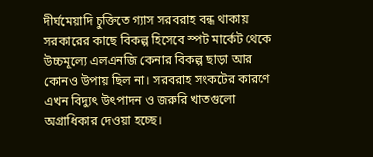দীর্ঘমেয়াদি চুক্তিতে গ্যাস সরবরাহ বন্ধ থাকায় সরকারের কাছে বিকল্প হিসেবে স্পট মার্কেট থেকে উচ্চমূল্যে এলএনজি কেনার বিকল্প ছাড়া আর কোনও উপায় ছিল না। সরবরাহ সংকটের কারণে এখন বিদ্যুৎ উৎপাদন ও জরুরি খাতগুলো অগ্রাধিকার দেওয়া হচ্ছে।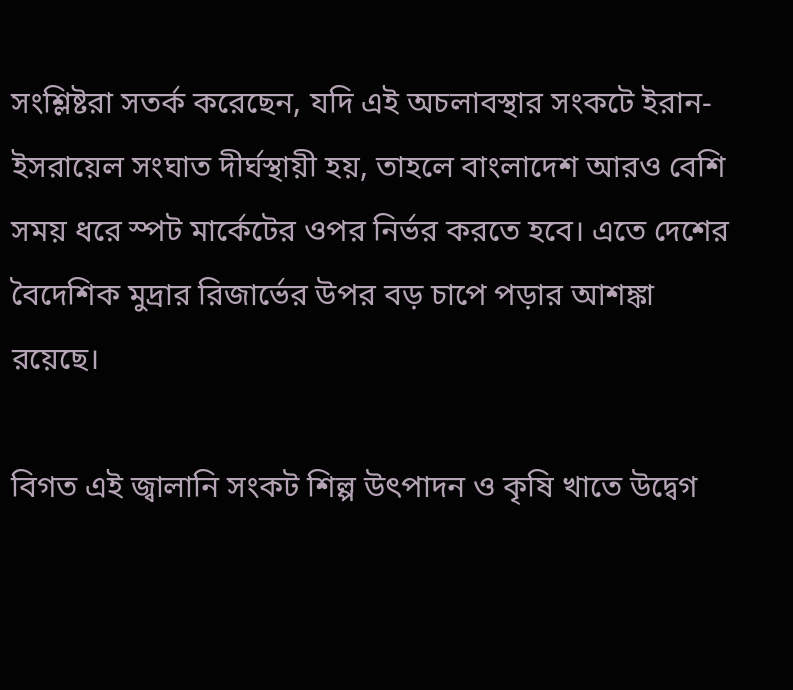সংশ্লিষ্টরা সতর্ক করেছেন, যদি এই অচলাবস্থার সংকটে ইরান-ইসরায়েল সংঘাত দীর্ঘস্থায়ী হয়, তাহলে বাংলাদেশ আরও বেশি সময় ধরে স্পট মার্কেটের ওপর নির্ভর করতে হবে। এতে দেশের বৈদেশিক মুদ্রার রিজার্ভের উপর বড় চাপে পড়ার আশঙ্কা রয়েছে।

বিগত এই জ্বালানি সংকট শিল্প উৎপাদন ও কৃষি খাতে উদ্বেগ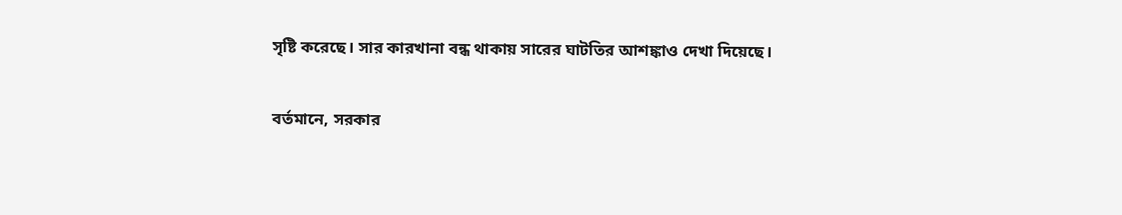সৃষ্টি করেছে। সার কারখানা বন্ধ থাকায় সারের ঘাটতির আশঙ্কাও দেখা দিয়েছে।

বর্তমানে, সরকার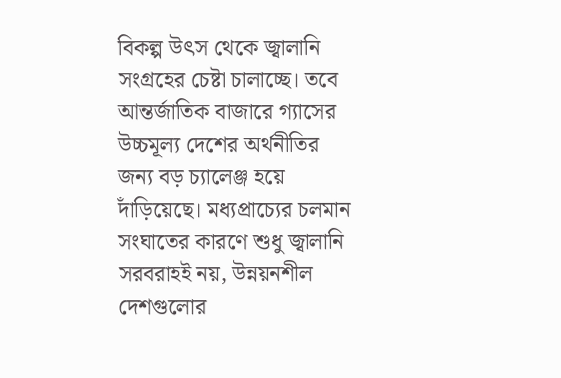বিকল্প উৎস থেকে জ্বালানি সংগ্রহের চেষ্টা চালাচ্ছে। তবে আন্তর্জাতিক বাজারে গ্যাসের উচ্চমূল্য দেশের অর্থনীতির জন্য বড় চ্যালেঞ্জ হয়ে দাঁড়িয়েছে। মধ্যপ্রাচ্যের চলমান সংঘাতের কারণে শুধু জ্বালানি সরবরাহই নয়, উন্নয়নশীল দেশগুলোর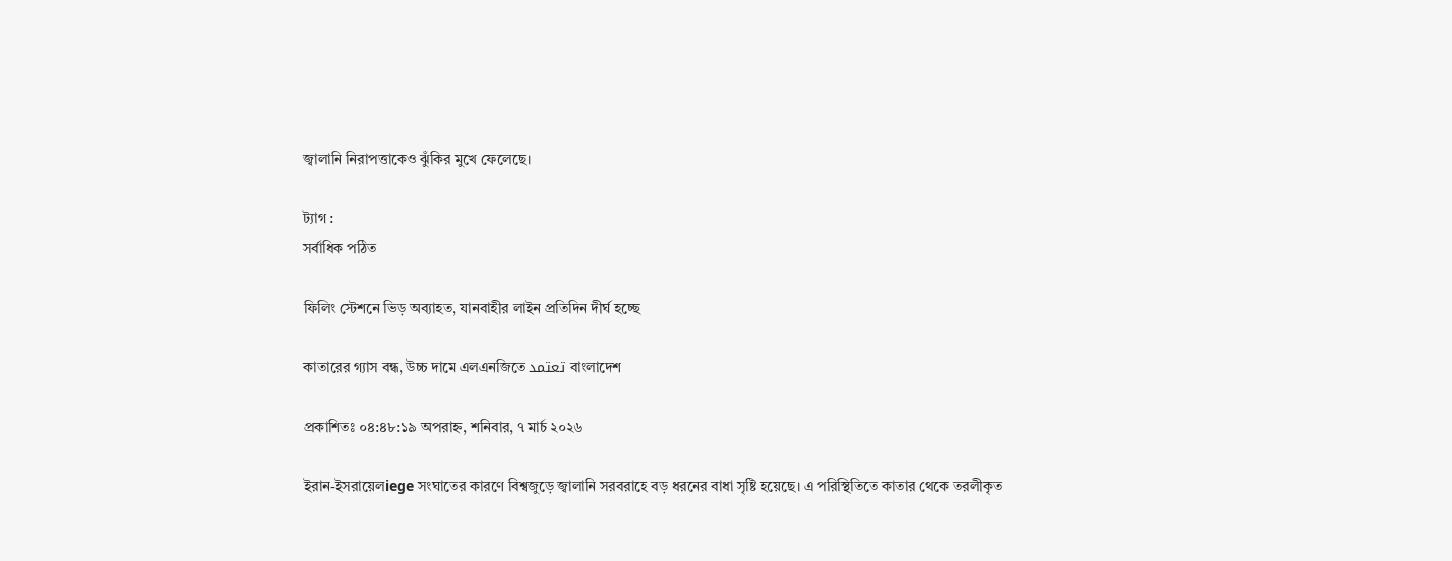জ্বালানি নিরাপত্তাকেও ঝুঁকির মুখে ফেলেছে।

ট্যাগ :
সর্বাধিক পঠিত

ফিলিং স্টেশনে ভিড় অব্যাহত, যানবাহীর লাইন প্রতিদিন দীর্ঘ হচ্ছে

কাতারের গ্যাস বন্ধ, উচ্চ দামে এলএনজিতে تعتمد বাংলাদেশ

প্রকাশিতঃ ০৪:৪৮:১৯ অপরাহ্ন, শনিবার, ৭ মার্চ ২০২৬

ইরান-ইসরায়েলiege সংঘাতের কারণে বিশ্বজুড়ে জ্বালানি সরবরাহে বড় ধরনের বাধা সৃষ্টি হয়েছে। এ পরিস্থিতিতে কাতার থেকে তরলীকৃত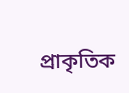প্রাকৃতিক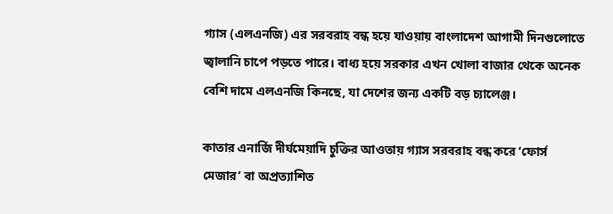গ্যাস (এলএনজি) এর সরবরাহ বন্ধ হয়ে যাওয়ায় বাংলাদেশ আগামী দিনগুলোতে জ্বালানি চাপে পড়তে পারে। বাধ্য হয়ে সরকার এখন খোলা বাজার থেকে অনেক বেশি দামে এলএনজি কিনছে, যা দেশের জন্য একটি বড় চ্যালেঞ্জ।

কাতার এনার্জি দীর্ঘমেয়াদি চুক্তির আওতায় গ্যাস সরবরাহ বন্ধ করে ‘ফোর্স মেজার’ বা অপ্রত্যাশিত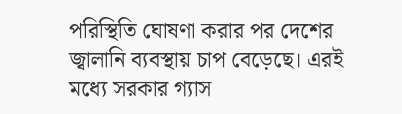পরিস্থিতি ঘোষণা করার পর দেশের জ্বালানি ব্যবস্থায় চাপ বেড়েছে। এরই মধ্যে সরকার গ্যাস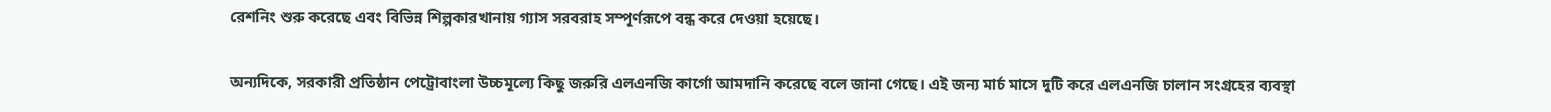রেশনিং শুরু করেছে এবং বিভিন্ন শিল্পকারখানায় গ্যাস সরবরাহ সম্পূর্ণরূপে বন্ধ করে দেওয়া হয়েছে।

অন্যদিকে, সরকারী প্রতিষ্ঠান পেট্রোবাংলা উচ্চমূল্যে কিছু জরুরি এলএনজি কার্গো আমদানি করেছে বলে জানা গেছে। এই জন্য মার্চ মাসে দুটি করে এলএনজি চালান সংগ্রহের ব্যবস্থা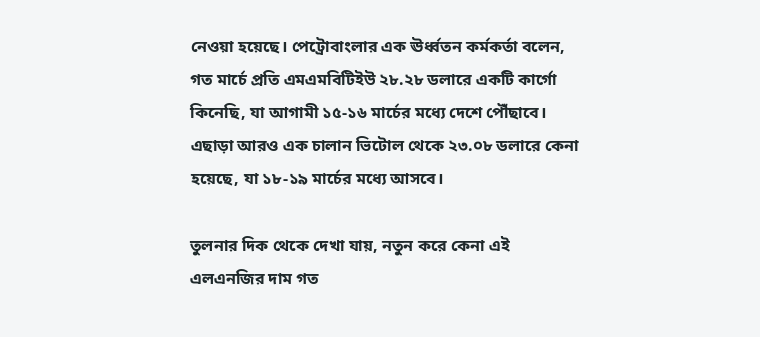নেওয়া হয়েছে। পেট্রোবাংলার এক ঊর্ধ্বতন কর্মকর্তা বলেন, গত মার্চে প্রতি এমএমবিটিইউ ২৮.২৮ ডলারে একটি কার্গো কিনেছি, যা আগামী ১৫-১৬ মার্চের মধ্যে দেশে পৌঁছাবে। এছাড়া আরও এক চালান ভিটোল থেকে ২৩.০৮ ডলারে কেনা হয়েছে, যা ১৮-১৯ মার্চের মধ্যে আসবে।

তুলনার দিক থেকে দেখা যায়, নতুন করে কেনা এই এলএনজির দাম গত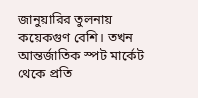জানুয়ারির তুলনায় কয়েকগুণ বেশি। তখন আন্তর্জাতিক স্পট মার্কেট থেকে প্রতি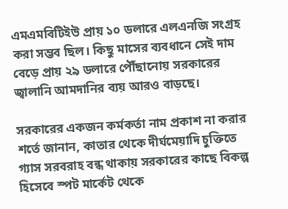এমএমবিটিইউ প্রায় ১০ ডলারে এলএনজি সংগ্রহ করা সম্ভব ছিল। কিছু মাসের ব্যবধানে সেই দাম বেড়ে প্রায় ২৯ ডলারে পৌঁছানোয় সরকারের জ্বালানি আমদানির ব্যয় আরও বাড়ছে।

সরকারের একজন কর্মকর্তা নাম প্রকাশ না করার শর্তে জানান, কাতার থেকে দীর্ঘমেয়াদি চুক্তিতে গ্যাস সরবরাহ বন্ধ থাকায় সরকারের কাছে বিকল্প হিসেবে স্পট মার্কেট থেকে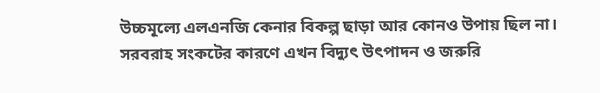উচ্চমূল্যে এলএনজি কেনার বিকল্প ছাড়া আর কোনও উপায় ছিল না। সরবরাহ সংকটের কারণে এখন বিদ্যুৎ উৎপাদন ও জরুরি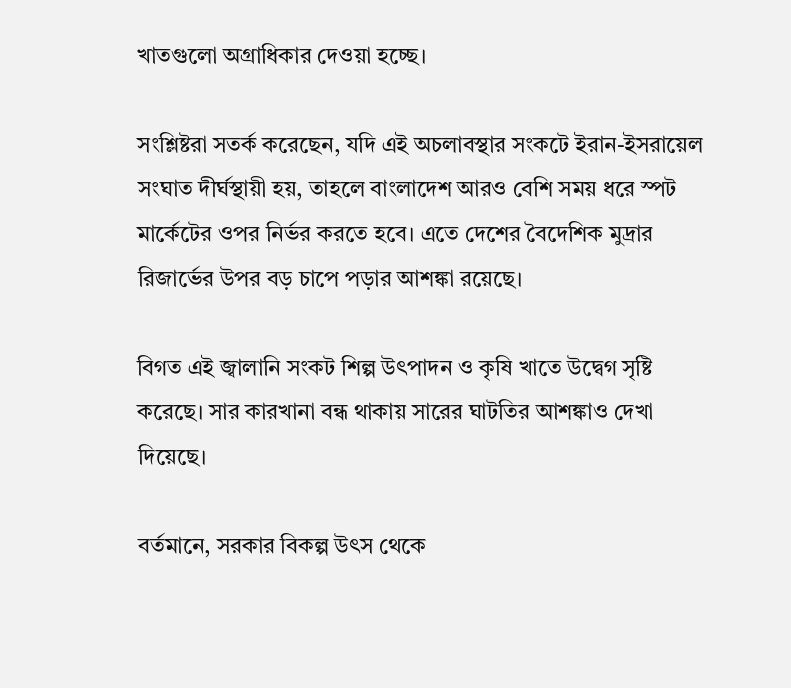খাতগুলো অগ্রাধিকার দেওয়া হচ্ছে।

সংশ্লিষ্টরা সতর্ক করেছেন, যদি এই অচলাবস্থার সংকটে ইরান-ইসরায়েল সংঘাত দীর্ঘস্থায়ী হয়, তাহলে বাংলাদেশ আরও বেশি সময় ধরে স্পট মার্কেটের ওপর নির্ভর করতে হবে। এতে দেশের বৈদেশিক মুদ্রার রিজার্ভের উপর বড় চাপে পড়ার আশঙ্কা রয়েছে।

বিগত এই জ্বালানি সংকট শিল্প উৎপাদন ও কৃষি খাতে উদ্বেগ সৃষ্টি করেছে। সার কারখানা বন্ধ থাকায় সারের ঘাটতির আশঙ্কাও দেখা দিয়েছে।

বর্তমানে, সরকার বিকল্প উৎস থেকে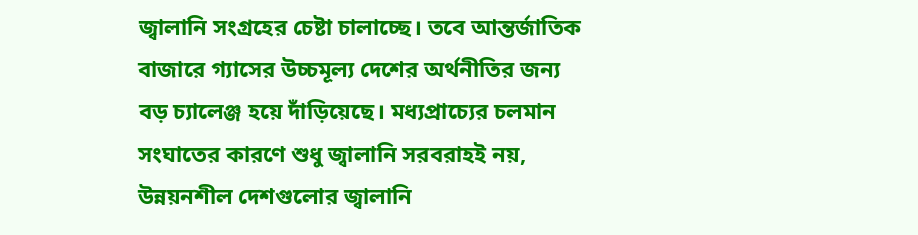জ্বালানি সংগ্রহের চেষ্টা চালাচ্ছে। তবে আন্তর্জাতিক বাজারে গ্যাসের উচ্চমূল্য দেশের অর্থনীতির জন্য বড় চ্যালেঞ্জ হয়ে দাঁড়িয়েছে। মধ্যপ্রাচ্যের চলমান সংঘাতের কারণে শুধু জ্বালানি সরবরাহই নয়, উন্নয়নশীল দেশগুলোর জ্বালানি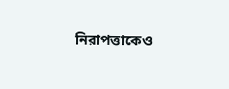নিরাপত্তাকেও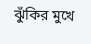ঝুঁকির মুখে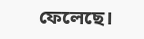ফেলেছে।